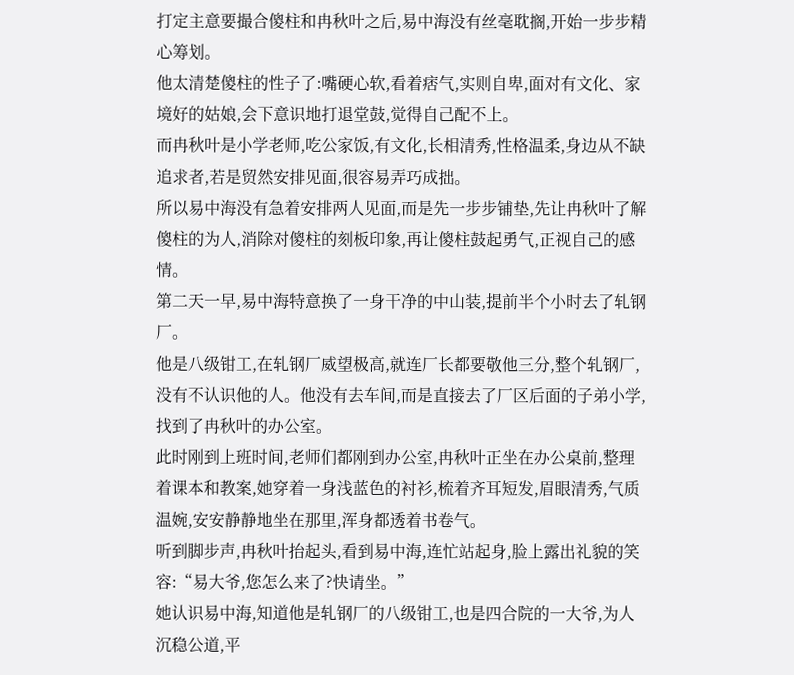打定主意要撮合傻柱和冉秋叶之后,易中海没有丝毫耽搁,开始一步步精心筹划。
他太清楚傻柱的性子了:嘴硬心软,看着痞气,实则自卑,面对有文化、家境好的姑娘,会下意识地打退堂鼓,觉得自己配不上。
而冉秋叶是小学老师,吃公家饭,有文化,长相清秀,性格温柔,身边从不缺追求者,若是贸然安排见面,很容易弄巧成拙。
所以易中海没有急着安排两人见面,而是先一步步铺垫,先让冉秋叶了解傻柱的为人,消除对傻柱的刻板印象,再让傻柱鼓起勇气,正视自己的感情。
第二天一早,易中海特意换了一身干净的中山装,提前半个小时去了轧钢厂。
他是八级钳工,在轧钢厂威望极高,就连厂长都要敬他三分,整个轧钢厂,没有不认识他的人。他没有去车间,而是直接去了厂区后面的子弟小学,找到了冉秋叶的办公室。
此时刚到上班时间,老师们都刚到办公室,冉秋叶正坐在办公桌前,整理着课本和教案,她穿着一身浅蓝色的衬衫,梳着齐耳短发,眉眼清秀,气质温婉,安安静静地坐在那里,浑身都透着书卷气。
听到脚步声,冉秋叶抬起头,看到易中海,连忙站起身,脸上露出礼貌的笑容:“易大爷,您怎么来了?快请坐。”
她认识易中海,知道他是轧钢厂的八级钳工,也是四合院的一大爷,为人沉稳公道,平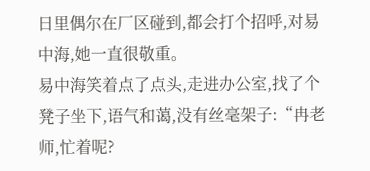日里偶尔在厂区碰到,都会打个招呼,对易中海,她一直很敬重。
易中海笑着点了点头,走进办公室,找了个凳子坐下,语气和蔼,没有丝毫架子:“冉老师,忙着呢?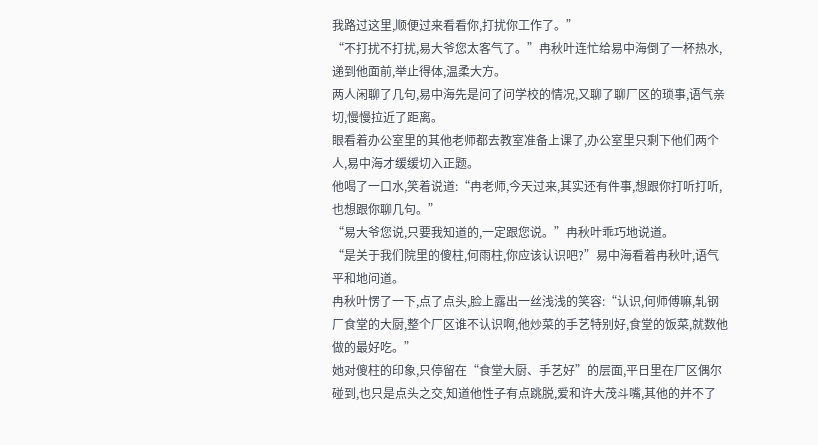我路过这里,顺便过来看看你,打扰你工作了。”
“不打扰不打扰,易大爷您太客气了。”冉秋叶连忙给易中海倒了一杯热水,递到他面前,举止得体,温柔大方。
两人闲聊了几句,易中海先是问了问学校的情况,又聊了聊厂区的琐事,语气亲切,慢慢拉近了距离。
眼看着办公室里的其他老师都去教室准备上课了,办公室里只剩下他们两个人,易中海才缓缓切入正题。
他喝了一口水,笑着说道:“冉老师,今天过来,其实还有件事,想跟你打听打听,也想跟你聊几句。”
“易大爷您说,只要我知道的,一定跟您说。”冉秋叶乖巧地说道。
“是关于我们院里的傻柱,何雨柱,你应该认识吧?”易中海看着冉秋叶,语气平和地问道。
冉秋叶愣了一下,点了点头,脸上露出一丝浅浅的笑容:“认识,何师傅嘛,轧钢厂食堂的大厨,整个厂区谁不认识啊,他炒菜的手艺特别好,食堂的饭菜,就数他做的最好吃。”
她对傻柱的印象,只停留在“食堂大厨、手艺好”的层面,平日里在厂区偶尔碰到,也只是点头之交,知道他性子有点跳脱,爱和许大茂斗嘴,其他的并不了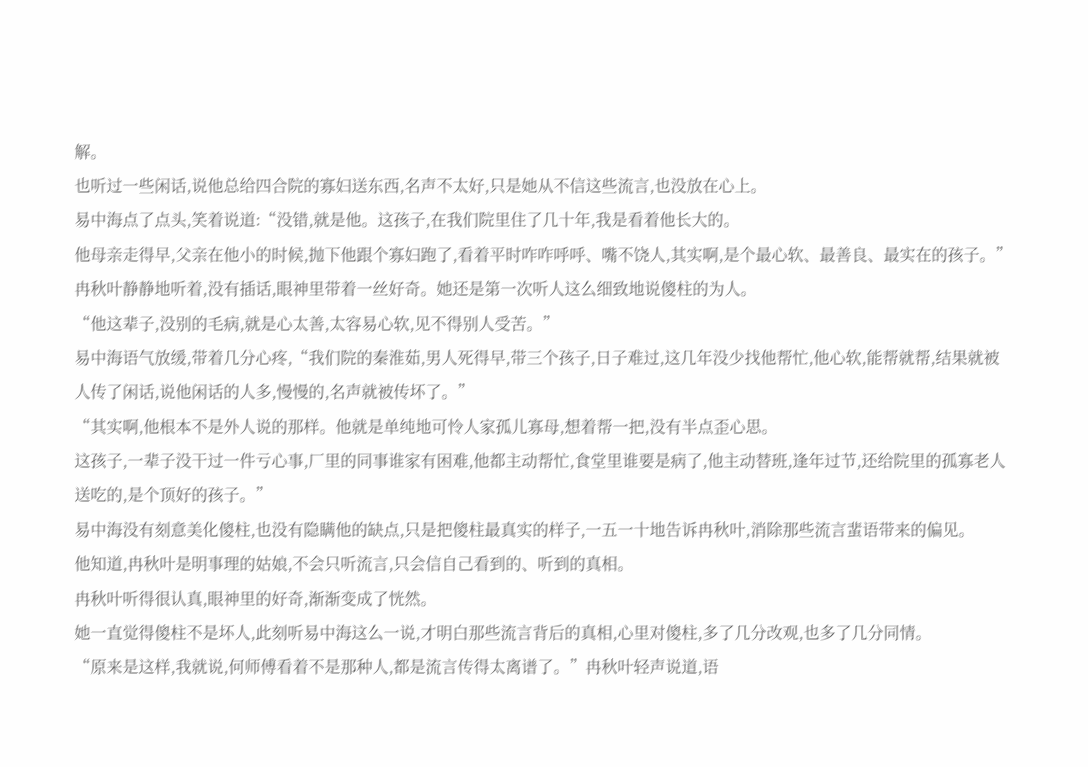解。
也听过一些闲话,说他总给四合院的寡妇送东西,名声不太好,只是她从不信这些流言,也没放在心上。
易中海点了点头,笑着说道:“没错,就是他。这孩子,在我们院里住了几十年,我是看着他长大的。
他母亲走得早,父亲在他小的时候,抛下他跟个寡妇跑了,看着平时咋咋呼呼、嘴不饶人,其实啊,是个最心软、最善良、最实在的孩子。”
冉秋叶静静地听着,没有插话,眼神里带着一丝好奇。她还是第一次听人这么细致地说傻柱的为人。
“他这辈子,没别的毛病,就是心太善,太容易心软,见不得别人受苦。”
易中海语气放缓,带着几分心疼,“我们院的秦淮茹,男人死得早,带三个孩子,日子难过,这几年没少找他帮忙,他心软,能帮就帮,结果就被人传了闲话,说他闲话的人多,慢慢的,名声就被传坏了。”
“其实啊,他根本不是外人说的那样。他就是单纯地可怜人家孤儿寡母,想着帮一把,没有半点歪心思。
这孩子,一辈子没干过一件亏心事,厂里的同事谁家有困难,他都主动帮忙,食堂里谁要是病了,他主动替班,逢年过节,还给院里的孤寡老人送吃的,是个顶好的孩子。”
易中海没有刻意美化傻柱,也没有隐瞒他的缺点,只是把傻柱最真实的样子,一五一十地告诉冉秋叶,消除那些流言蜚语带来的偏见。
他知道,冉秋叶是明事理的姑娘,不会只听流言,只会信自己看到的、听到的真相。
冉秋叶听得很认真,眼神里的好奇,渐渐变成了恍然。
她一直觉得傻柱不是坏人,此刻听易中海这么一说,才明白那些流言背后的真相,心里对傻柱,多了几分改观,也多了几分同情。
“原来是这样,我就说,何师傅看着不是那种人,都是流言传得太离谱了。”冉秋叶轻声说道,语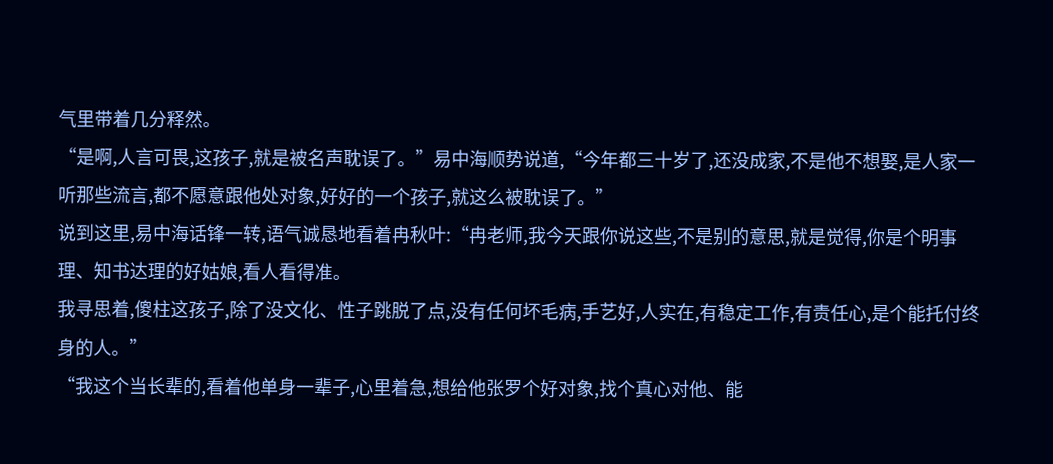气里带着几分释然。
“是啊,人言可畏,这孩子,就是被名声耽误了。”易中海顺势说道,“今年都三十岁了,还没成家,不是他不想娶,是人家一听那些流言,都不愿意跟他处对象,好好的一个孩子,就这么被耽误了。”
说到这里,易中海话锋一转,语气诚恳地看着冉秋叶:“冉老师,我今天跟你说这些,不是别的意思,就是觉得,你是个明事理、知书达理的好姑娘,看人看得准。
我寻思着,傻柱这孩子,除了没文化、性子跳脱了点,没有任何坏毛病,手艺好,人实在,有稳定工作,有责任心,是个能托付终身的人。”
“我这个当长辈的,看着他单身一辈子,心里着急,想给他张罗个好对象,找个真心对他、能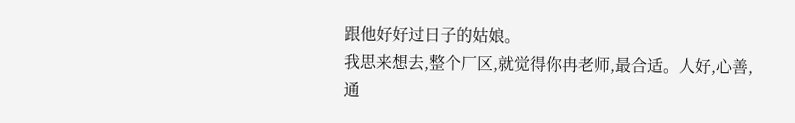跟他好好过日子的姑娘。
我思来想去,整个厂区,就觉得你冉老师,最合适。人好,心善,通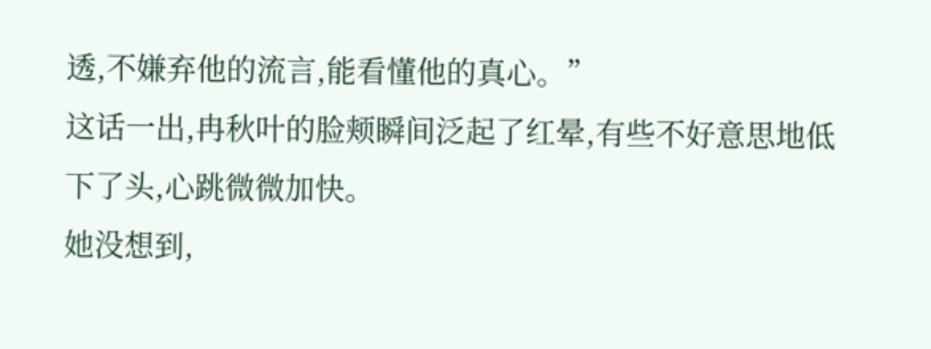透,不嫌弃他的流言,能看懂他的真心。”
这话一出,冉秋叶的脸颊瞬间泛起了红晕,有些不好意思地低下了头,心跳微微加快。
她没想到,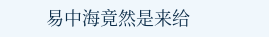易中海竟然是来给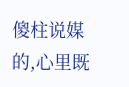傻柱说媒的,心里既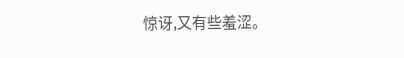惊讶,又有些羞涩。